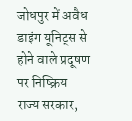जोधपुर में अवैध डाइंग यूनिट्स से होने वाले प्रदूषण पर निष्क्रिय राज्य सरकार,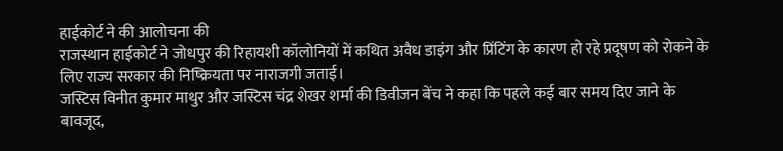हाईकोर्ट ने की आलोचना की
राजस्थान हाईकोर्ट ने जोधपुर की रिहायशी कॉलोनियों में कथित अवैध डाइंग और प्रिंटिंग के कारण हो रहे प्रदूषण को रोकने के लिए राज्य सरकार की निष्क्रियता पर नाराजगी जताई।
जस्टिस विनीत कुमार माथुर और जस्टिस चंद्र शेखर शर्मा की डिवीजन बेंच ने कहा कि पहले कई बार समय दिए जाने के बावजूद,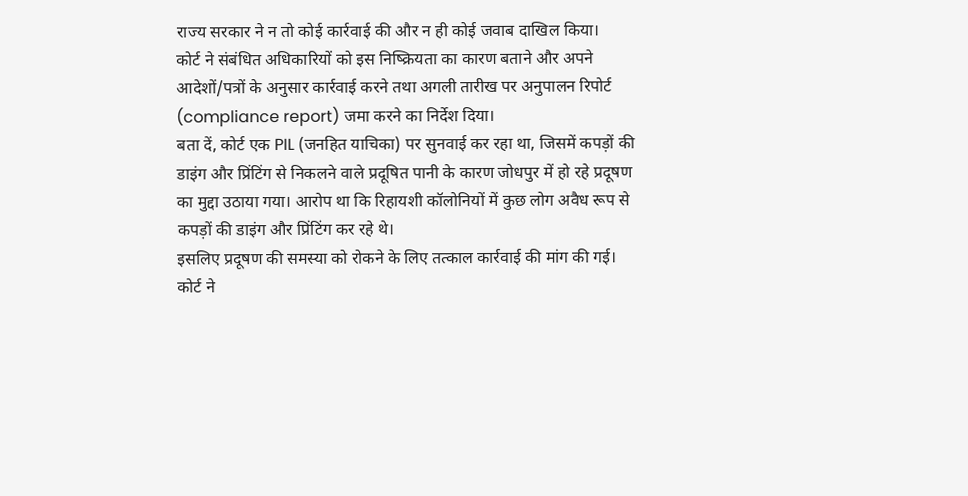राज्य सरकार ने न तो कोई कार्रवाई की और न ही कोई जवाब दाखिल किया।
कोर्ट ने संबंधित अधिकारियों को इस निष्क्रियता का कारण बताने और अपने आदेशों/पत्रों के अनुसार कार्रवाई करने तथा अगली तारीख पर अनुपालन रिपोर्ट (compliance report) जमा करने का निर्देश दिया।
बता दें, कोर्ट एक PIL (जनहित याचिका) पर सुनवाई कर रहा था, जिसमें कपड़ों की डाइंग और प्रिंटिंग से निकलने वाले प्रदूषित पानी के कारण जोधपुर में हो रहे प्रदूषण का मुद्दा उठाया गया। आरोप था कि रिहायशी कॉलोनियों में कुछ लोग अवैध रूप से कपड़ों की डाइंग और प्रिंटिंग कर रहे थे।
इसलिए प्रदूषण की समस्या को रोकने के लिए तत्काल कार्रवाई की मांग की गई।
कोर्ट ने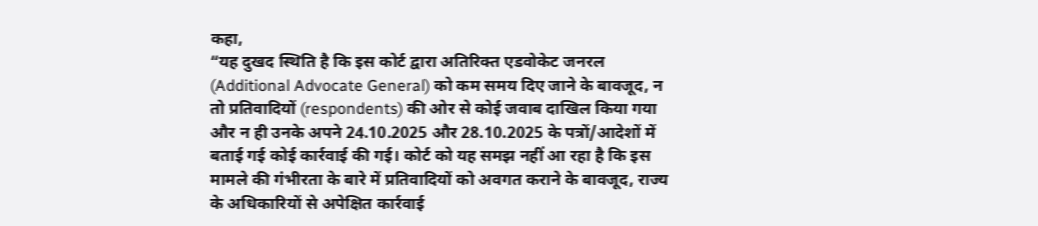कहा,
“यह दुखद स्थिति है कि इस कोर्ट द्वारा अतिरिक्त एडवोकेट जनरल (Additional Advocate General) को कम समय दिए जाने के बावजूद, न तो प्रतिवादियों (respondents) की ओर से कोई जवाब दाखिल किया गया और न ही उनके अपने 24.10.2025 और 28.10.2025 के पत्रों/आदेशों में बताई गई कोई कार्रवाई की गई। कोर्ट को यह समझ नहीं आ रहा है कि इस मामले की गंभीरता के बारे में प्रतिवादियों को अवगत कराने के बावजूद, राज्य के अधिकारियों से अपेक्षित कार्रवाई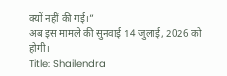क्यों नहीं की गई।”
अब इस मामले की सुनवाई 14 जुलाई, 2026 को होगी।
Title: Shailendra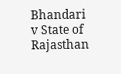Bhandari v State of Rajasthan